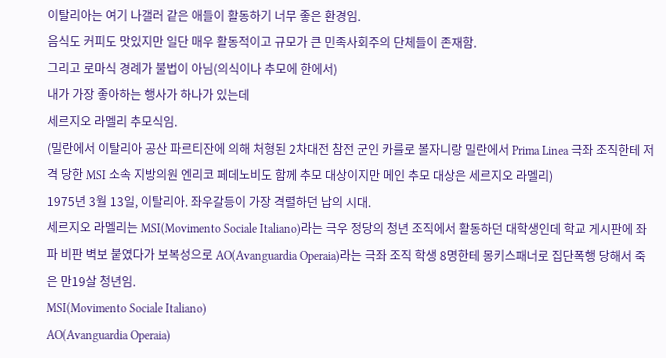이탈리아는 여기 나갤러 같은 애들이 활동하기 너무 좋은 환경임.
음식도 커피도 맛있지만 일단 매우 활동적이고 규모가 큰 민족사회주의 단체들이 존재함.
그리고 로마식 경례가 불법이 아님(의식이나 추모에 한에서)
내가 가장 좋아하는 행사가 하나가 있는데
세르지오 라멜리 추모식임.
(밀란에서 이탈리아 공산 파르티잔에 의해 처형된 2차대전 참전 군인 카를로 볼자니랑 밀란에서 Prima Linea 극좌 조직한테 저격 당한 MSI 소속 지방의원 엔리코 페데노비도 함께 추모 대상이지만 메인 추모 대상은 세르지오 라멜리)
1975년 3월 13일, 이탈리아. 좌우갈등이 가장 격렬하던 납의 시대.
세르지오 라멜리는 MSI(Movimento Sociale Italiano)라는 극우 정당의 청년 조직에서 활동하던 대학생인데 학교 게시판에 좌파 비판 벽보 붙였다가 보복성으로 AO(Avanguardia Operaia)라는 극좌 조직 학생 8명한테 몽키스패너로 집단폭행 당해서 죽은 만19살 청년임.
MSI(Movimento Sociale Italiano)
AO(Avanguardia Operaia)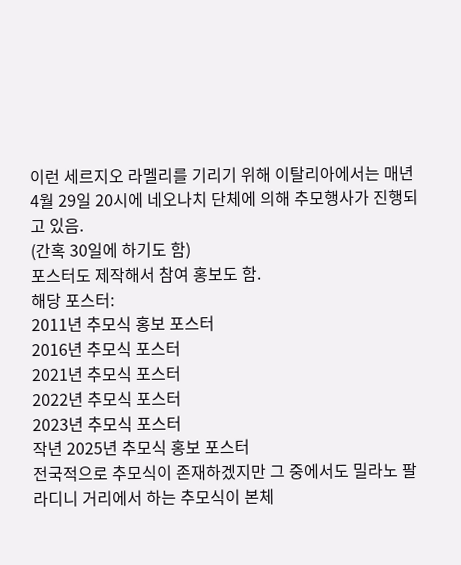이런 세르지오 라멜리를 기리기 위해 이탈리아에서는 매년 4월 29일 20시에 네오나치 단체에 의해 추모행사가 진행되고 있음.
(간혹 30일에 하기도 함)
포스터도 제작해서 참여 홍보도 함.
해당 포스터:
2011년 추모식 홍보 포스터
2016년 추모식 포스터
2021년 추모식 포스터
2022년 추모식 포스터
2023년 추모식 포스터
작년 2025년 추모식 홍보 포스터
전국적으로 추모식이 존재하겠지만 그 중에서도 밀라노 팔라디니 거리에서 하는 추모식이 본체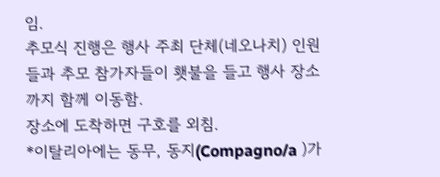임.
추모식 진행은 행사 주최 단체(네오나치) 인원들과 추모 참가자들이 횃불을 들고 행사 장소까지 함께 이동함.
장소에 도착하면 구호를 외침.
*이탈리아에는 동무, 동지(Compagno/a )가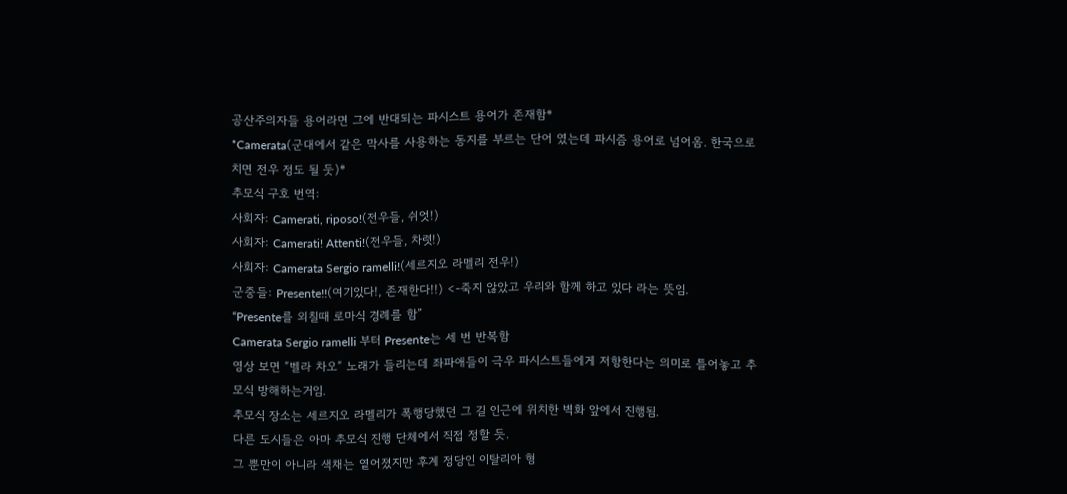공산주의자들 용어라면 그에 반대되는 파시스트 용어가 존재함*
*Camerata(군대에서 같은 막사를 사용하는 동지를 부르는 단어 였는데 파시즘 용어로 넘어옴. 한국으로 치면 전우 정도 될 둣)*
추모식 구호 번역:
사회자: Camerati, riposo!(전우들, 쉬엇!)
사회자: Camerati! Attenti!(전우들, 차렷!)
사회자: Camerata Sergio ramelli!(세르지오 라멜리 전우!)
군중들: Presente!!(여기있다!, 존재한다!!) <-죽지 않았고 우리와 함께 하고 있다 라는 뜻임.
“Presente를 외칠때 로마식 경례를 함”
Camerata Sergio ramelli 부터 Presente는 세 번 반복함
영상 보면 “벨라 차오“ 노래가 들리는데 좌파애들이 극우 파시스트들에게 저항한다는 의미로 틀어놓고 추모식 방해하는거임.
추모식 장소는 세르지오 라멜리가 폭행당했던 그 길 인근에 위치한 벽화 앞에서 진행됨.
다른 도시들은 아마 추모식 진행 단체에서 직접 정할 듯.
그 뿐만이 아니라 색채는 옅어졌지만 후계 정당인 이탈리아 형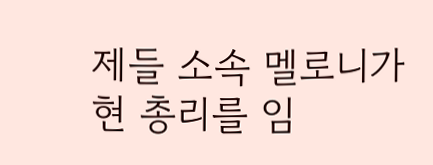제들 소속 멜로니가 현 총리를 임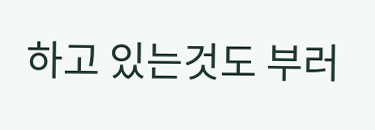하고 있는것도 부러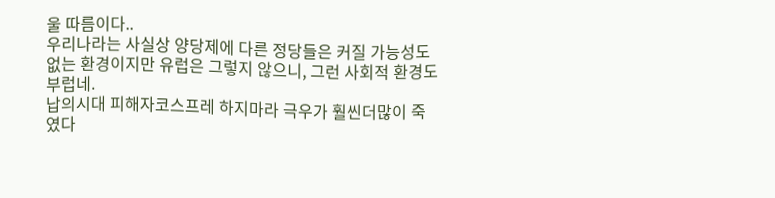울 따름이다..
우리나라는 사실상 양당제에 다른 정당들은 커질 가능성도 없는 환경이지만 유럽은 그렇지 않으니, 그런 사회적 환경도 부럽네.
납의시대 피해자코스프레 하지마라 극우가 훨씬더많이 죽였다